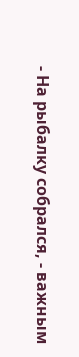- На рыбалку собрался, - важным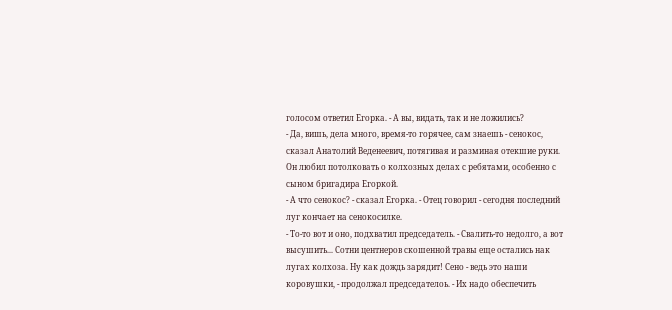голосом ответил Егорка. - А вы, видать, так и не ложились?
- Да, вишь, дела много, время-то горячее, сам знаешь - сенокос, сказал Анатолий Веденеевич, потягивая и разминая отекшие руки. Он любил потолковать о колхозных делах с ребятами, особенно с сыном бригадира Егоркой.
- А что сенокос? - сказал Егорка. - Отец говорил - сегодня последний луг кончает на сенокосилке.
- То-то вот и оно, подхватил председатель. - Свалить-то недолго, а вот высушить... Сотни центнеров скошенной травы еще остались нак лугах колхоза. Ну как дождь зарядит! Сено - ведь это наши коровушки, - продолжал председателоь. - Их надо обеспечить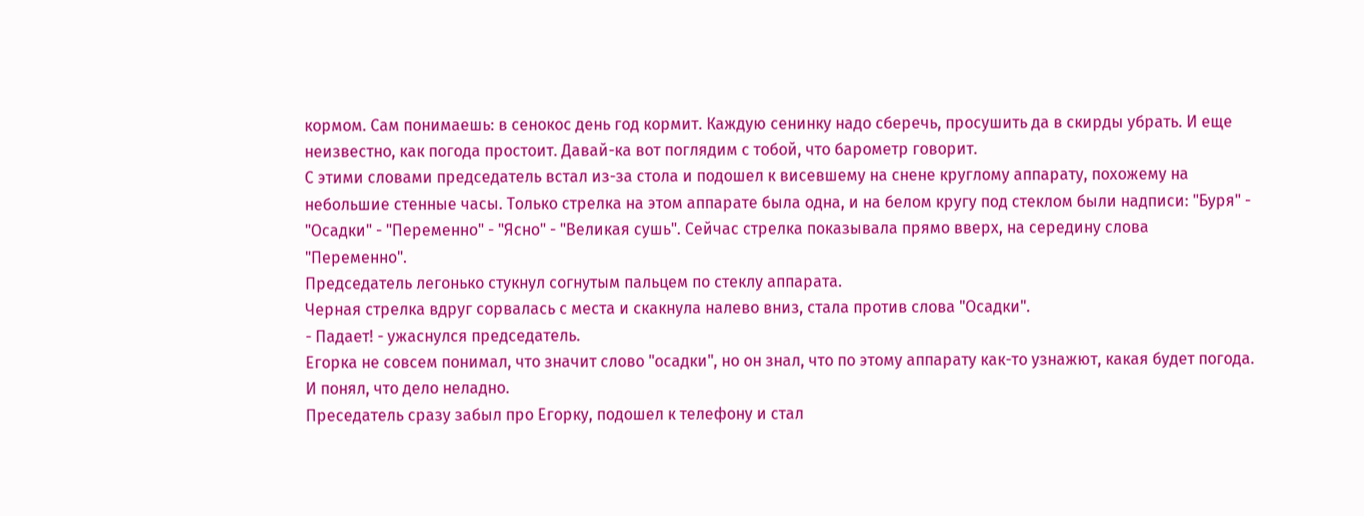кормом. Сам понимаешь: в сенокос день год кормит. Каждую сенинку надо сберечь, просушить да в скирды убрать. И еще неизвестно, как погода простоит. Давай-ка вот поглядим с тобой, что барометр говорит.
С этими словами председатель встал из-за стола и подошел к висевшему на снене круглому аппарату, похожему на небольшие стенные часы. Только стрелка на этом аппарате была одна, и на белом кругу под стеклом были надписи: "Буря" - "Осадки" - "Переменно" - "Ясно" - "Великая сушь". Сейчас стрелка показывала прямо вверх, на середину слова "Переменно".
Председатель легонько стукнул согнутым пальцем по стеклу аппарата.
Черная стрелка вдруг сорвалась с места и скакнула налево вниз, стала против слова "Осадки".
- Падает! - ужаснулся председатель.
Егорка не совсем понимал, что значит слово "осадки", но он знал, что по этому аппарату как-то узнажют, какая будет погода. И понял, что дело неладно.
Преседатель сразу забыл про Егорку, подошел к телефону и стал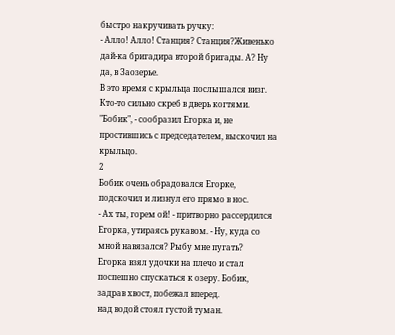быстро накручивать ручку:
- Алло! Алло! Станция? Станция?Живенько дай-ка бригадира второй бригады. А? Ну да, в Заозерье.
В это время с крыльца послышался визг. Кто-то сильно скреб в дверь когтями.
"Бобик", - сообразил Егорка и, не простившись с председателем, выскочил на крыльцо.
2
Бобик очень обрадовался Егорке, подскочил и лизнул его прямо в нос.
- Ах ты, горем ой! - притворно рассердился Егорка, утираясь рукавом. - Ну, куда со мной навязался? Рыбу мне пугать?
Егорка взял удочки на плечо и стал поспешно спускаться к озеру. Бобик, задрав хвост, побежал вперед.
над водой стоял густой туман.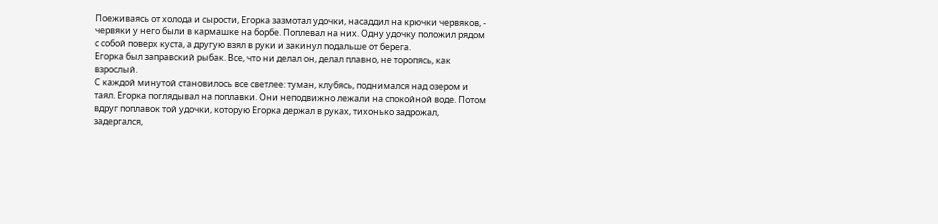Поеживаясь от холода и сырости, Егорка зазмотал удочки, насаддил на крючки червяков, - червяки у него были в кармашке на борбе. Поплевал на них. Одну удочку положил рядом с собой поверх куста, а другую взял в руки и закинул подальше от берега.
Егорка был заправский рыбак. Все, что ни делал он, делал плавно, не торопясь, как взрослый.
С каждой минутой становилось все светлее: туман, клубясь, поднимался над озером и таял. Егорка поглядывал на поплавки. Они неподвижно лежали на спокойной воде. Потом вдруг поплавок той удочки, которую Егорка держал в руках, тихонько задрожал, задергался,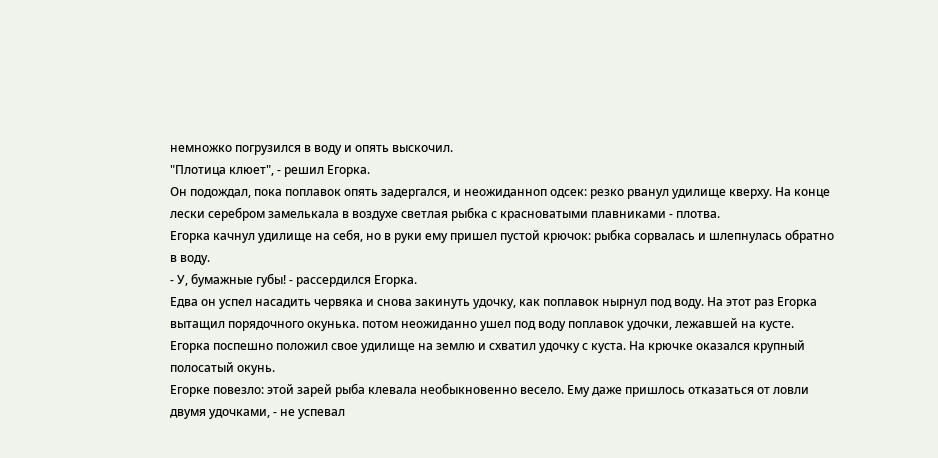немножко погрузился в воду и опять выскочил.
"Плотица клюет", - решил Егорка.
Он подождал, пока поплавок опять задергался, и неожиданноп одсек: резко рванул удилище кверху. На конце лески серебром замелькала в воздухе светлая рыбка с красноватыми плавниками - плотва.
Егорка качнул удилище на себя, но в руки ему пришел пустой крючок: рыбка сорвалась и шлепнулась обратно в воду.
- У, бумажные губы! - рассердился Егорка.
Едва он успел насадить червяка и снова закинуть удочку, как поплавок нырнул под воду. На этот раз Егорка вытащил порядочного окунька. потом неожиданно ушел под воду поплавок удочки, лежавшей на кусте. Егорка поспешно положил свое удилище на землю и схватил удочку с куста. На крючке оказался крупный полосатый окунь.
Егорке повезло: этой зарей рыба клевала необыкновенно весело. Ему даже пришлось отказаться от ловли двумя удочками, - не успевал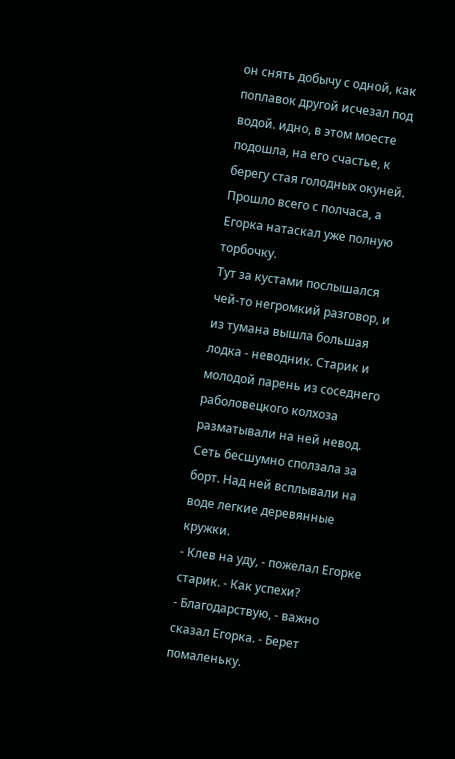он снять добычу с одной, как поплавок другой исчезал под водой. идно, в этом моесте подошла, на его счастье, к берегу стая голодных окуней. Прошло всего с полчаса, а Егорка натаскал уже полную торбочку.
Тут за кустами послышался чей-то негромкий разговор, и из тумана вышла большая лодка - неводник. Старик и молодой парень из соседнего раболовецкого колхоза разматывали на ней невод. Сеть бесшумно сползала за борт. Над ней всплывали на воде легкие деревянные кружки.
- Клев на уду, - пожелал Егорке старик. - Как успехи?
- Благодарствую, - важно сказал Егорка. - Берет помаленьку.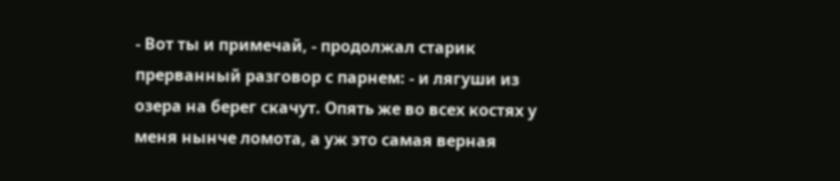- Вот ты и примечай, - продолжал старик прерванный разговор с парнем: - и лягуши из озера на берег скачут. Опять же во всех костях у меня нынче ломота, а уж это самая верная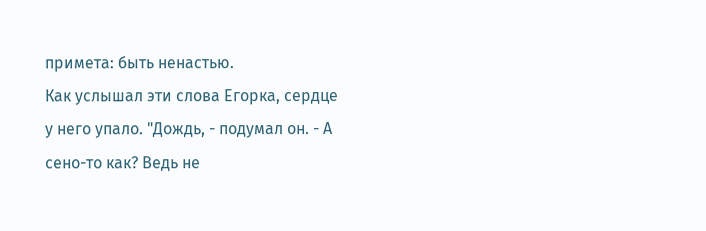примета: быть ненастью.
Как услышал эти слова Егорка, сердце у него упало. "Дождь, - подумал он. - А сено-то как? Ведь не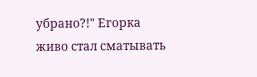убрано?!" Егорка живо стал сматывать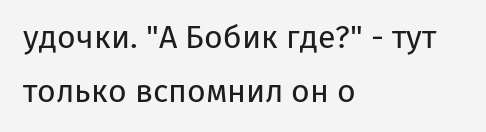удочки. "А Бобик где?" - тут только вспомнил он о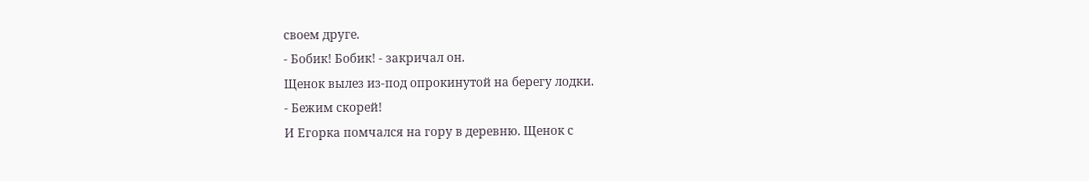своем друге.
- Бобик! Бобик! - закричал он.
Щенок вылез из-под опрокинутой на берегу лодки.
- Бежим скорей!
И Егорка помчался на гору в деревню. Щенок с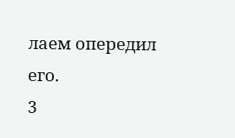лаем опередил его.
3